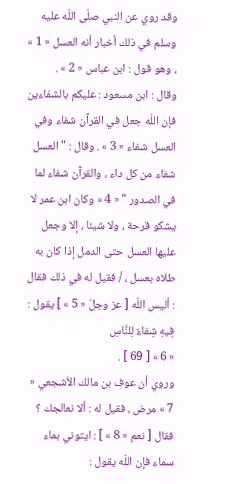وقد روي عن النبي صلّى اللّه عليه وسلم في ذلك أخبار أنه العسل « 1 » ، وهو قول : ابن عباس « 2 » .
وقال : ابن مسعود : عليكم بالشفاءين فإن اللّه جعل في القرآن شفاء وفي العسل شفاء « 3 » . وقال : " العسل شفاء من كل داء ، والقرآن شفاء لما في الصدور " « 4 » وكان ابن عمر لا يشكو قرحة ، ولا شيئا ، إلا وجعل عليها العسل حتى الدمل إذا كان به طلاه بعسل ، / فقيل له في ذلك فقال : أليس اللّه [ عز وجلّ « 5 » ] يقول :
فِيهِ شِفاءٌ لِلنَّاسِ
« 6 » [ 69 ] .
وروي أن عوف بن مالك الأشجعي « 7 » مرض ، فقيل له : ألا نعالجك ؟ فقال [ نعم « 8 » ] : ايتوني بماء سماء فإن اللّه يقول :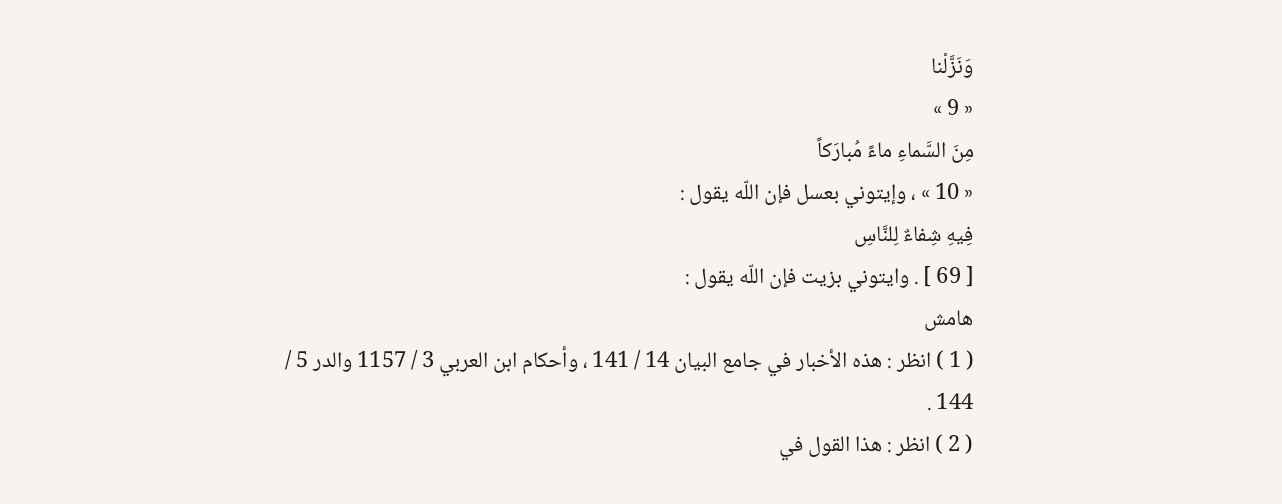وَنَزَّلْنا
« 9 »
مِنَ السَّماءِ ماءً مُبارَكاً
« 10 » ، وإيتوني بعسل فإن اللّه يقول :
فِيهِ شِفاءٌ لِلنَّاسِ
[ 69 ] . وايتوني بزيت فإن اللّه يقول :
هامش
( 1 ) انظر : هذه الأخبار في جامع البيان 14 / 141 ، وأحكام ابن العربي 3 / 1157 والدر 5 / 144 .
( 2 ) انظر : هذا القول في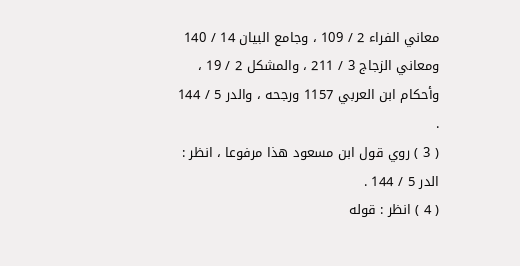معاني الفراء 2 / 109 ، وجامع البيان 14 / 140 ومعاني الزجاج 3 / 211 ، والمشكل 2 / 19 ، وأحكام ابن العربي 1157 ورجحه ، والدر 5 / 144 .
( 3 ) روي قول ابن مسعود هذا مرفوعا ، انظر : الدر 5 / 144 .
( 4 ) انظر : قوله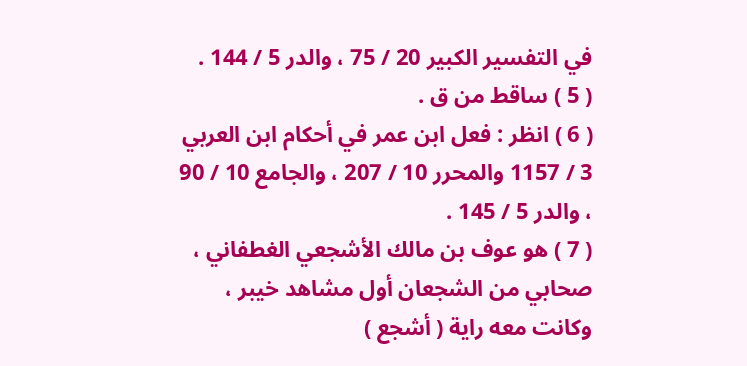في التفسير الكبير 20 / 75 ، والدر 5 / 144 .
( 5 ) ساقط من ق .
( 6 ) انظر : فعل ابن عمر في أحكام ابن العربي 3 / 1157 والمحرر 10 / 207 ، والجامع 10 / 90 ، والدر 5 / 145 .
( 7 ) هو عوف بن مالك الأشجعي الغطفاني ، صحابي من الشجعان أول مشاهد خيبر ، وكانت معه راية ( أشجع )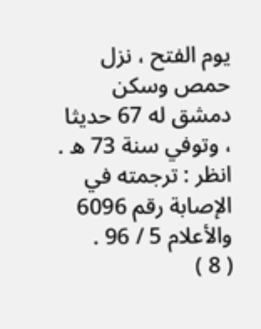يوم الفتح ، نزل حمص وسكن دمشق له 67 حديثا ، وتوفي سنة 73 ه .
انظر : ترجمته في الإصابة رقم 6096 والأعلام 5 / 96 .
( 8 )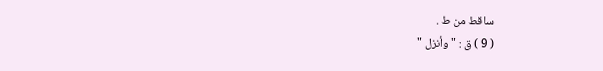ساقط من ط .
( 9 ) ق : " وأنزل "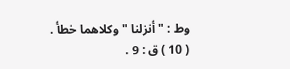وط : " أنزلنا " وكلاهما خطأ .
( 10 ) ق : 9 .